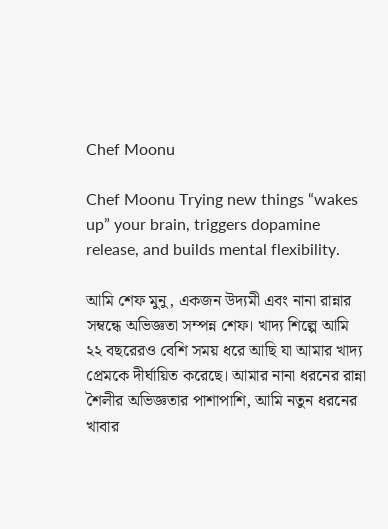Chef Moonu

Chef Moonu Trying new things “wakes up” your brain, triggers dopamine release, and builds mental flexibility.

আমি শেফ মুনু, একজন উদ্যমী এবং নানা রান্নার সম্বন্ধে অভিজ্ঞতা সম্পন্ন শেফ। খাদ্য শিল্পে আমি ২২ বছরেরও বেশি সময় ধরে আছি যা আমার খাদ্য প্রেমকে দীর্ঘায়িত করেছে। আমার নানা ধরনের রান্না শৈলীর অভিজ্ঞতার পাশাপাশি, আমি নতুন ধরনের খাবার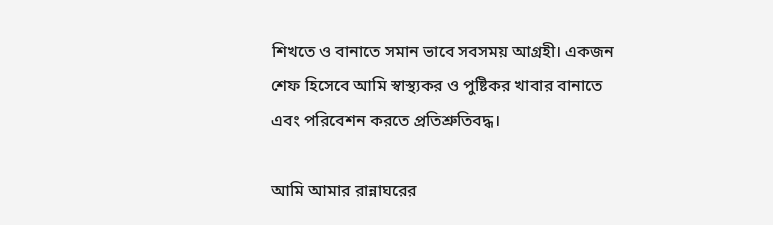শিখতে ও বানাতে সমান ভাবে সবসময় আগ্রহী। একজন শেফ হিসেবে আমি স্বাস্থ্যকর ও পুষ্টিকর খাবার বানাতে এবং পরিবেশন করতে প্রতিশ্রুতিবদ্ধ।

আমি আমার রান্নাঘরের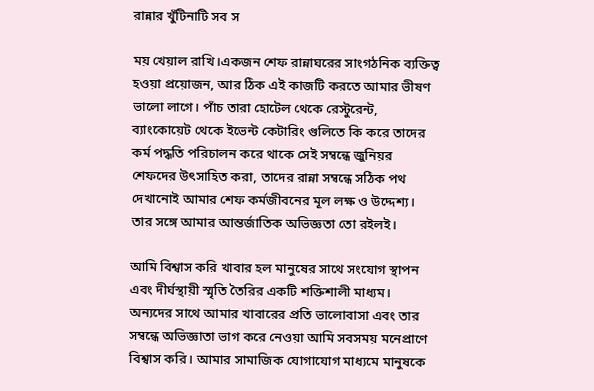রান্নার খুঁটিনাটি সব স

ময় খেয়াল রাখি।একজন শেফ রান্নাঘরের সাংগঠনিক ব্যক্তিত্ব হওয়া প্রয়োজন, আর ঠিক এই কাজটি করতে আমার ভীষণ ভালো লাগে। পাঁচ তারা হোটেল থেকে রেস্টুরেন্ট, ব্যাংকোয়েট থেকে ইভেন্ট কেটারিং গুলিতে কি করে তাদের কর্ম পদ্ধতি পরিচালন করে থাকে সেই সম্বন্ধে জুনিয়র শেফদের উৎসাহিত করা, তাদের রান্না সম্বন্ধে সঠিক পথ দেখানোই আমার শেফ কর্মজীবনের মূল লক্ষ ও উদ্দেশ্য। তার সঙ্গে আমার আন্তর্জাতিক অভিজ্ঞতা তো রইলই।

আমি বিশ্বাস করি খাবার হল মানুষের সাথে সংযোগ স্থাপন এবং দীর্ঘস্থায়ী স্মৃতি তৈরির একটি শক্তিশালী মাধ্যম। অন্যদের সাথে আমার খাবারের প্রতি ভালোবাসা এবং তার সম্বন্ধে অভিজ্ঞাতা ভাগ করে নেওয়া আমি সবসময় মনেপ্রাণে বিশ্বাস করি। আমার সামাজিক যোগাযোগ মাধ্যমে মানুষকে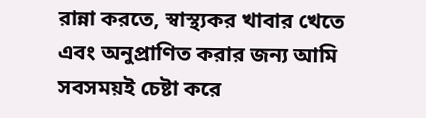রান্না করতে, স্বাস্থ্যকর খাবার খেতে এবং অনুপ্রাণিত করার জন্য আমি সবসময়ই চেষ্টা করে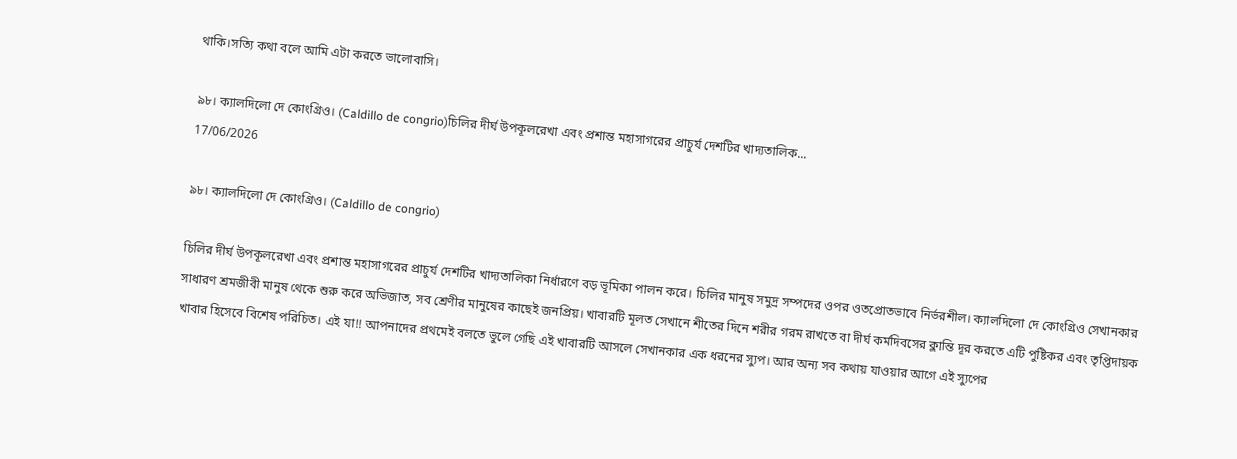থাকি।সত্যি কথা বলে আমি এটা করতে ভালোবাসি।

৯৮। ক্যালদিলো দে কোংগ্রিও। (Caldillo de congrio)চিলির দীর্ঘ উপকূলরেখা এবং প্রশান্ত মহাসাগরের প্রাচুর্য দেশটির খাদ্যতালিক...
17/06/2026

৯৮। ক্যালদিলো দে কোংগ্রিও। (Caldillo de congrio)

চিলির দীর্ঘ উপকূলরেখা এবং প্রশান্ত মহাসাগরের প্রাচুর্য দেশটির খাদ্যতালিকা নির্ধারণে বড় ভূমিকা পালন করে। চিলির মানুষ সমুদ্র সম্পদের ওপর ওতপ্রোতভাবে নির্ভরশীল। ক্যালদিলো দে কোংগ্রিও সেখানকার সাধারণ শ্রমজীবী মানুষ থেকে শুরু করে অভিজাত, সব শ্রেণীর মানুষের কাছেই জনপ্রিয়। খাবারটি মূলত সেখানে শীতের দিনে শরীর গরম রাখতে বা দীর্ঘ কর্মদিবসের ক্লান্তি দূর করতে এটি পুষ্টিকর এবং তৃপ্তিদায়ক খাবার হিসেবে বিশেষ পরিচিত। এই যা!! আপনাদের প্রথমেই বলতে ভুলে গেছি এই খাবারটি আসলে সেখানকার এক ধরনের স্যুপ। আর অন্য সব কথায় যাওয়ার আগে এই স্যুপের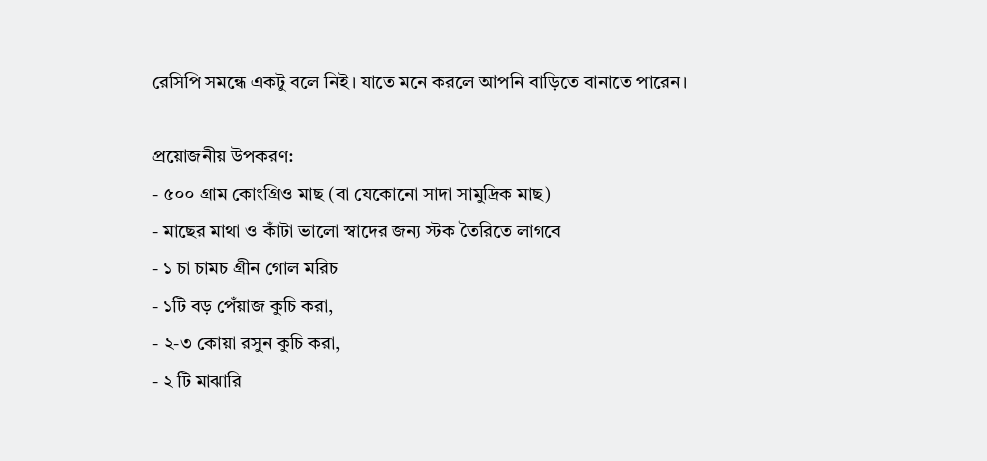রেসিপি সমন্ধে একটু বলে নিই। যাতে মনে করলে আপনি বাড়িতে বানাতে পারেন।

প্রয়োজনীয় উপকরণ:
- ৫০০ গ্রাম কোংগ্রিও মাছ (বা যেকোনো সাদা সামুদ্রিক মাছ)
- মাছের মাথা ও কাঁটা ভালো স্বাদের জন্য স্টক তৈরিতে লাগবে
- ১ চা চামচ গ্রীন গোল মরিচ
- ১টি বড় পেঁয়াজ কুচি করা,
- ২-৩ কোয়া রসুন কুচি করা,
- ২ টি মাঝারি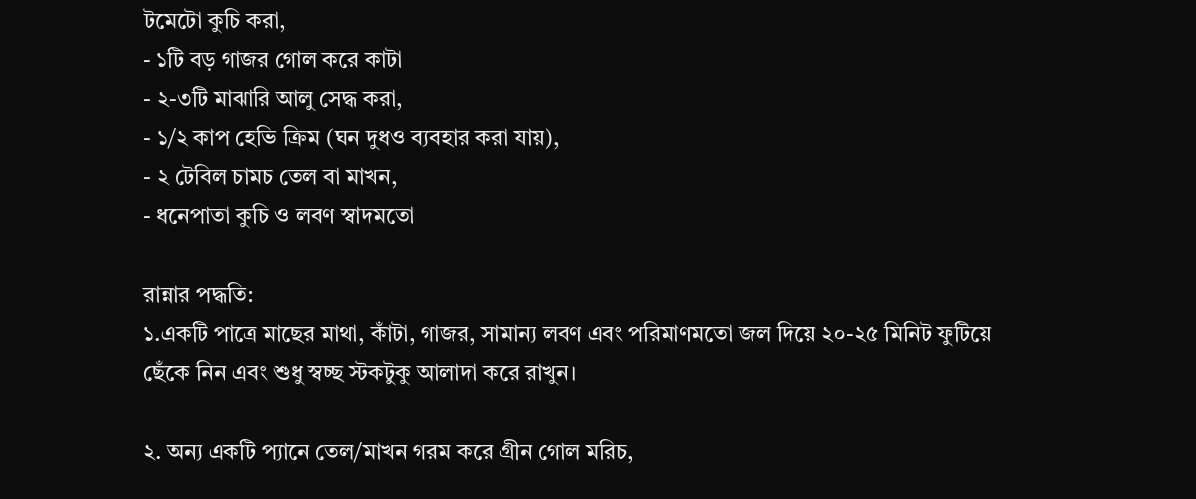টমেটো কুচি করা,
- ১টি বড় গাজর গোল করে কাটা
- ২-৩টি মাঝারি আলু সেদ্ধ করা,
- ১/২ কাপ হেভি ক্রিম (ঘন দুধও ব্যবহার করা যায়),
- ২ টেবিল চামচ তেল বা মাখন,
- ধনেপাতা কুচি ও লবণ স্বাদমতো

রান্নার পদ্ধতি:
১.একটি পাত্রে মাছের মাথা, কাঁটা, গাজর, সামান্য লবণ এবং পরিমাণমতো জল দিয়ে ২০-২৫ মিনিট ফুটিয়ে ছেঁকে নিন এবং শুধু স্বচ্ছ স্টকটুকু আলাদা করে রাখুন।

২. অন্য একটি প্যানে তেল/মাখন গরম করে গ্রীন গোল মরিচ,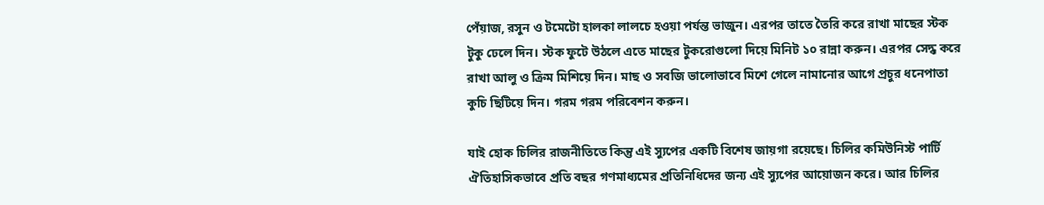পেঁয়াজ, রসুন ও টমেটো হালকা লালচে হওয়া পর্যন্ত ভাজুন। এরপর তাতে তৈরি করে রাখা মাছের স্টক টুকু ঢেলে দিন। স্টক ফুটে উঠলে এতে মাছের টুকরোগুলো দিয়ে মিনিট ১০ রান্না করুন। এরপর সেদ্ধ করে রাখা আলু ও ক্রিম মিশিয়ে দিন। মাছ ও সবজি ভালোভাবে মিশে গেলে নামানোর আগে প্রচুর ধনেপাতা কুচি ছিটিয়ে দিন। গরম গরম পরিবেশন করুন।

যাই হোক চিলির রাজনীতিতে কিন্তু এই স্যুপের একটি বিশেষ জায়গা রয়েছে। চিলির কমিউনিস্ট পার্টি ঐতিহাসিকভাবে প্রতি বছর গণমাধ্যমের প্রতিনিধিদের জন্য এই স্যুপের আয়োজন করে। আর চিলির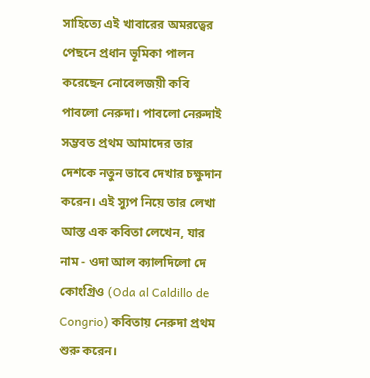সাহিত্যে এই খাবারের অমরত্বের পেছনে প্রধান ভূমিকা পালন করেছেন নোবেলজয়ী কবি পাবলো নেরুদা। পাবলো নেরুদাই সম্ভবত প্রথম আমাদের তার দেশকে নতুন ভাবে দেখার চক্ষুদান করেন। এই স্যুপ নিয়ে তার লেখা আস্ত এক কবিতা লেখেন, যার নাম - ওদা আল ক্যালদিলো দে কোংগ্রিও (Oda al Caldillo de Congrio) কবিতায় নেরুদা প্রথম শুরু করেন।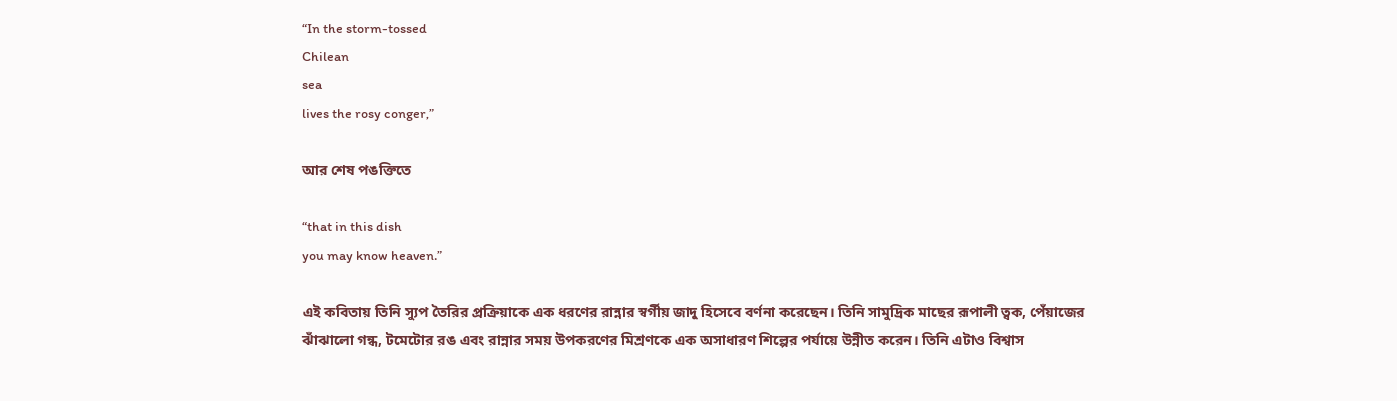“In the storm-tossed
Chilean
sea
lives the rosy conger,”

আর শেষ পঙক্তিতে

“that in this dish
you may know heaven.”

এই কবিতায় তিনি স্যুপ তৈরির প্রক্রিয়াকে এক ধরণের রান্নার স্বর্গীয় জাদু হিসেবে বর্ণনা করেছেন। তিনি সামুদ্রিক মাছের রূপালী ত্বক, পেঁয়াজের ঝাঁঝালো গন্ধ, টমেটোর রঙ এবং রান্নার সময় উপকরণের মিশ্রণকে এক অসাধারণ শিল্পের পর্যায়ে উন্নীত করেন। তিনি এটাও বিশ্বাস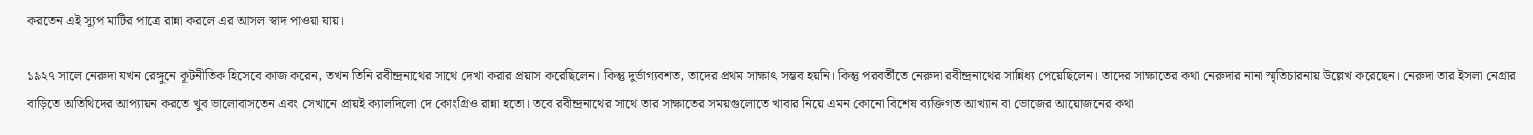করতেন এই স্যুপ মাটির পাত্রে রান্না করলে এর আসল স্বাদ পাওয়া যায়।

১৯২৭ সালে নেরুদা যখন রেঙ্গুনে কূটনীতিক হিসেবে কাজ করেন, তখন তিনি রবীন্দ্রনাথের সাথে দেখা করার প্রয়াস করেছিলেন। কিন্তু দুর্ভাগ্যবশত, তাদের প্রথম সাক্ষাৎ সম্ভব হয়নি। কিন্তু পরবর্তীতে নেরুদা রবীন্দ্রনাথের সান্নিধ্য পেয়েছিলেন। তাদের সাক্ষাতের কথা নেরুদার নানা স্মৃতিচারনায় উল্লেখ করেছেন। নেরুদা তার ইসলা নেগ্রার বাড়িতে অতিথিদের আপ্যায়ন করতে খুব ভালোবাসতেন এবং সেখানে প্রায়ই ক্যালদিলো দে কোংগ্রিও রান্না হতো। তবে রবীন্দ্রনাথের সাথে তার সাক্ষাতের সময়গুলোতে খাবার নিয়ে এমন কোনো বিশেষ ব্যক্তিগত আখ্যান বা ভোজের আয়োজনের কথা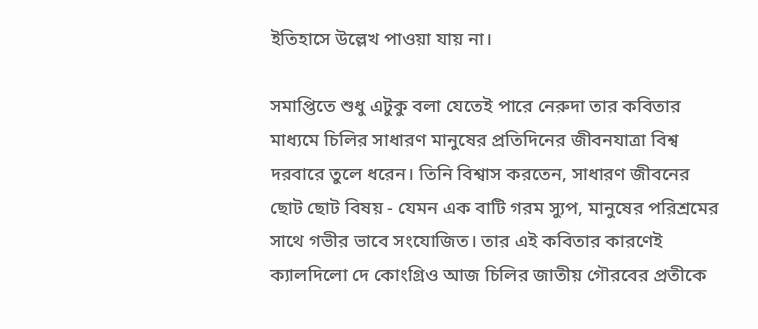ইতিহাসে উল্লেখ পাওয়া যায় না।

সমাপ্তিতে শুধু এটুকু বলা যেতেই পারে নেরুদা তার কবিতার মাধ্যমে চিলির সাধারণ মানুষের প্রতিদিনের জীবনযাত্রা বিশ্ব দরবারে তুলে ধরেন। তিনি বিশ্বাস করতেন, সাধারণ জীবনের ছোট ছোট বিষয় - যেমন এক বাটি গরম স্যুপ, মানুষের পরিশ্রমের সাথে গভীর ভাবে সংযোজিত। তার এই কবিতার কারণেই ক্যালদিলো দে কোংগ্রিও আজ চিলির জাতীয় গৌরবের প্রতীকে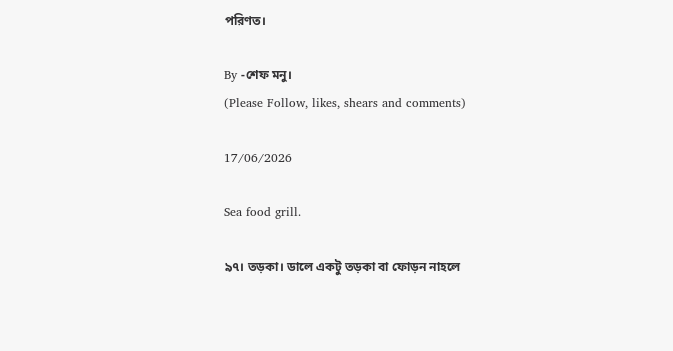পরিণত।

By -শেফ মনু।
(Please Follow, likes, shears and comments)

17/06/2026

Sea food grill.

৯৭। তড়কা। ডালে একটু তড়কা বা ফোড়ন নাহলে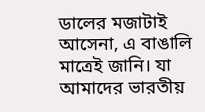ডালের মজাটাই আসেনা, এ বাঙালি মাত্রেই জানি। যা আমাদের ভারতীয়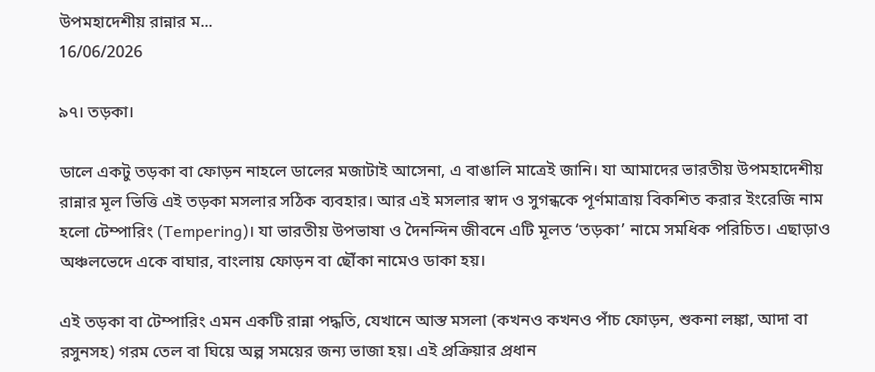উপমহাদেশীয় রান্নার ম...
16/06/2026

৯৭। তড়কা।

ডালে একটু তড়কা বা ফোড়ন নাহলে ডালের মজাটাই আসেনা, এ বাঙালি মাত্রেই জানি। যা আমাদের ভারতীয় উপমহাদেশীয় রান্নার মূল ভিত্তি এই তড়কা মসলার সঠিক ব্যবহার। আর এই মসলার স্বাদ ও সুগন্ধকে পূর্ণমাত্রায় বিকশিত করার ইংরেজি নাম হলো টেম্পারিং (Tempering)। যা ভারতীয় উপভাষা ও দৈনন্দিন জীবনে এটি মূলত ‘তড়কা’ নামে সমধিক পরিচিত। এছাড়াও অঞ্চলভেদে একে বাঘার, বাংলায় ফোড়ন বা ছৌঁকা নামেও ডাকা হয়।

এই তড়কা বা টেম্পারিং এমন একটি রান্না পদ্ধতি, যেখানে আস্ত মসলা (কখনও কখনও পাঁচ ফোড়ন, শুকনা লঙ্কা, আদা বা রসুনসহ) গরম তেল বা ঘিয়ে অল্প সময়ের জন্য ভাজা হয়। এই প্রক্রিয়ার প্রধান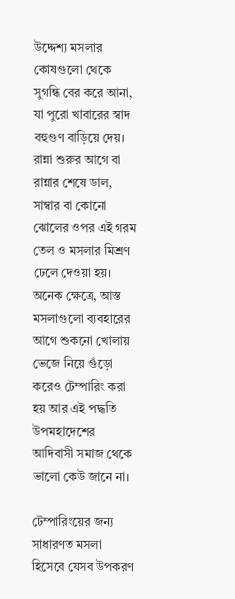উদ্দেশ্য মসলার কোষগুলো থেকে সুগন্ধি বের করে আনা, যা পুরো খাবারের স্বাদ বহুগুণ বাড়িয়ে দেয়। রান্না শুরুর আগে বা রান্নার শেষে ডাল, সাম্বার বা কোনো ঝোলের ওপর এই গরম তেল ও মসলার মিশ্রণ ঢেলে দেওয়া হয়। অনেক ক্ষেত্রে, আস্ত মসলাগুলো ব্যবহারের আগে শুকনো খোলায় ভেজে নিয়ে গুঁড়ো করেও টেম্পারিং করা হয় আর এই পদ্ধতি উপমহাদেশের আদিবাসী সমাজ থেকে ভালো কেউ জানে না।

টেম্পারিংয়ের জন্য সাধারণত মসলা হিসেবে যেসব উপকরণ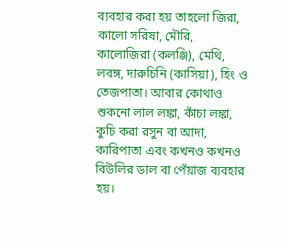ব্যবহার করা হয় তাহলো জিরা, কালো সরিষা, মৌরি, কালোজিরা (কলঞ্জি), মেথি, লবঙ্গ, দারুচিনি (কাসিয়া), হিং ও তেজপাতা। আবার কোথাও শুকনো লাল লঙ্কা, কাঁচা লঙ্কা, কুচি করা রসুন বা আদা, কারিপাতা এবং কখনও কখনও বিউলির ডাল বা পেঁয়াজ ব্যবহার হয়।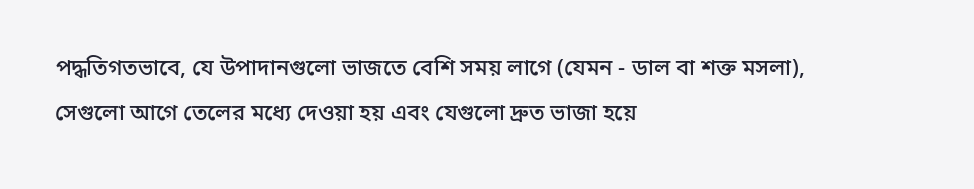পদ্ধতিগতভাবে, যে উপাদানগুলো ভাজতে বেশি সময় লাগে (যেমন - ডাল বা শক্ত মসলা), সেগুলো আগে তেলের মধ্যে দেওয়া হয় এবং যেগুলো দ্রুত ভাজা হয়ে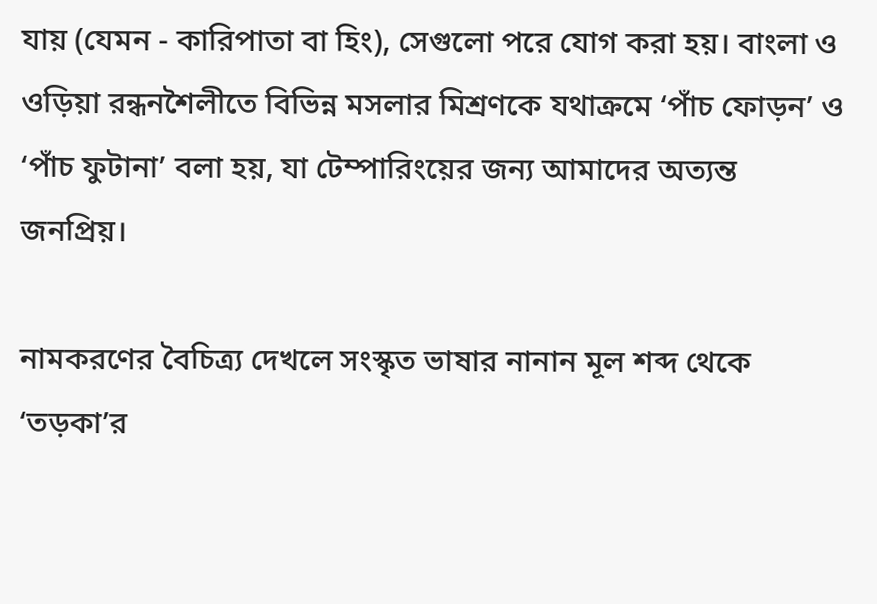যায় (যেমন - কারিপাতা বা হিং), সেগুলো পরে যোগ করা হয়। বাংলা ও ওড়িয়া রন্ধনশৈলীতে বিভিন্ন মসলার মিশ্রণকে যথাক্রমে ‘পাঁচ ফোড়ন’ ও ‘পাঁচ ফুটানা’ বলা হয়, যা টেম্পারিংয়ের জন্য আমাদের অত্যন্ত জনপ্রিয়।

নামকরণের বৈচিত্র্য দেখলে সংস্কৃত ভাষার নানান মূল শব্দ থেকে ‘তড়কা’র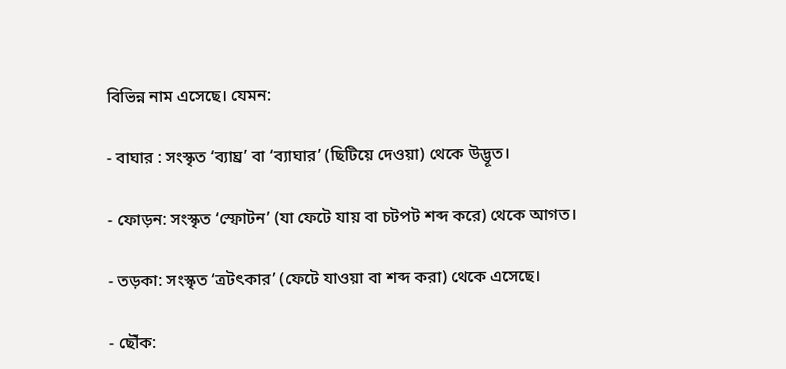বিভিন্ন নাম এসেছে। যেমন:

- বাঘার : সংস্কৃত ‘ব্যাঘ্র’ বা ‘ব্যাঘার’ (ছিটিয়ে দেওয়া) থেকে উদ্ভূত।

- ফোড়ন: সংস্কৃত ‘স্ফোটন’ (যা ফেটে যায় বা চটপট শব্দ করে) থেকে আগত।

- তড়কা: সংস্কৃত ‘ত্রটৎকার’ (ফেটে যাওয়া বা শব্দ করা) থেকে এসেছে।

- ছৌঁক: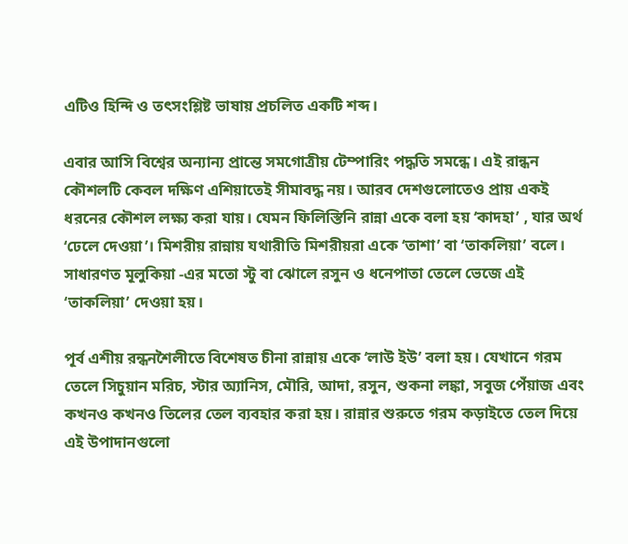এটিও হিন্দি ও তৎসংশ্লিষ্ট ভাষায় প্রচলিত একটি শব্দ।

এবার আসি বিশ্বের অন্যান্য প্রান্তে সমগোত্রীয় টেম্পারিং পদ্ধতি সমন্ধে। এই রান্ধন কৌশলটি কেবল দক্ষিণ এশিয়াতেই সীমাবদ্ধ নয়। আরব দেশগুলোতেও প্রায় একই ধরনের কৌশল লক্ষ্য করা যায়। যেমন ফিলিস্তিনি রান্না একে বলা হয় ‘কাদহা’ , যার অর্থ ‘ঢেলে দেওয়া’। মিশরীয় রান্নায় যথারীতি মিশরীয়রা একে ‘তাশা’ বা ‘তাকলিয়া’ বলে। সাধারণত মূলুকিয়া -এর মতো স্টু বা ঝোলে রসুন ও ধনেপাতা তেলে ভেজে এই ‘তাকলিয়া’ দেওয়া হয়।

পূর্ব এশীয় রন্ধনশৈলীতে বিশেষত চীনা রান্নায় একে ‘লাউ ইউ’ বলা হয়। যেখানে গরম তেলে সিচুয়ান মরিচ, স্টার অ্যানিস, মৌরি, আদা, রসুন, শুকনা লঙ্কা, সবুজ পেঁয়াজ এবং কখনও কখনও তিলের তেল ব্যবহার করা হয়। রান্নার শুরুতে গরম কড়াইতে তেল দিয়ে এই উপাদানগুলো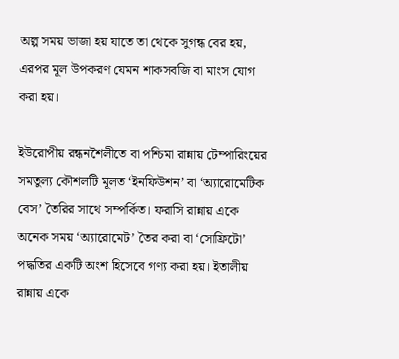অল্প সময় ভাজা হয় যাতে তা থেকে সুগন্ধ বের হয়, এরপর মূল উপকরণ যেমন শাকসবজি বা মাংস যোগ করা হয়।

ইউরোপীয় রন্ধনশৈলীতে বা পশ্চিমা রান্নায় টেম্পারিংয়ের সমতুল্য কৌশলটি মূলত ‘ইনফিউশন’ বা ‘অ্যারোমেটিক বেস’ তৈরির সাথে সম্পর্কিত। ফরাসি রান্নায় একে অনেক সময় ‘অ্যারোমেট’ তৈর করা বা ‘সোফ্রিটো’ পদ্ধতির একটি অংশ হিসেবে গণ্য করা হয়। ইতালীয় রান্নায় একে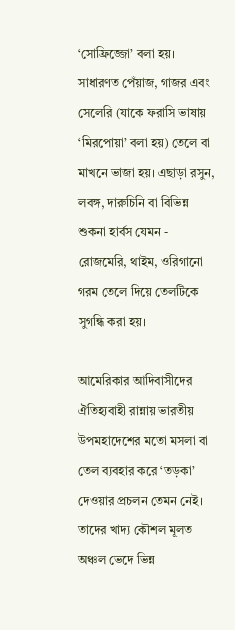‘সোফ্রিজ্জো’ বলা হয়। সাধারণত পেঁয়াজ, গাজর এবং সেলেরি (যাকে ফরাসি ভাষায় ‘মিরপোয়া’ বলা হয়) তেলে বা মাখনে ভাজা হয়। এছাড়া রসুন, লবঙ্গ, দারুচিনি বা বিভিন্ন শুকনা হার্বস যেমন - রোজমেরি, থাইম, ওরিগানো গরম তেলে দিয়ে তেলটিকে সুগন্ধি করা হয়।

আমেরিকার আদিবাসীদের ঐতিহ্যবাহী রান্নায় ভারতীয় উপমহাদেশের মতো মসলা বা তেল ব্যবহার করে ‘তড়কা’ দেওয়ার প্রচলন তেমন নেই। তাদের খাদ্য কৌশল মূলত অঞ্চল ভেদে ভিন্ন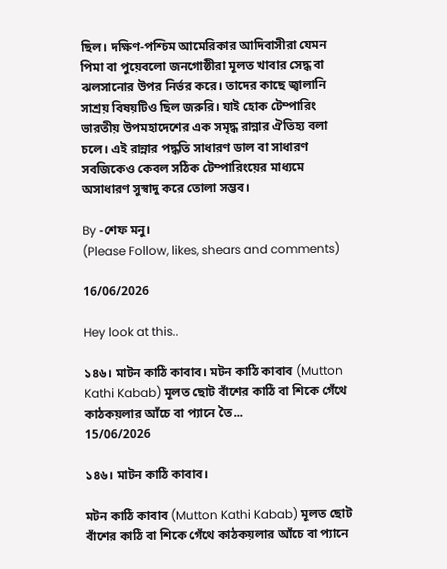ছিল। দক্ষিণ-পশ্চিম আমেরিকার আদিবাসীরা যেমন পিমা বা পুয়েবলো জনগোষ্ঠীরা মূলত খাবার সেদ্ধ বা ঝলসানোর উপর নির্ভর করে। তাদের কাছে জ্বালানি সাশ্রয় বিষয়টিও ছিল জরুরি। যাই হোক টেম্পারিং ভারতীয় উপমহাদেশের এক সমৃদ্ধ রান্নার ঐতিহ্য বলা চলে। এই রান্নার পদ্ধতি সাধারণ ডাল বা সাধারণ সবজিকেও কেবল সঠিক টেম্পারিংয়ের মাধ্যমে অসাধারণ সুস্বাদু করে তোলা সম্ভব।

By -শেফ মনু।
(Please Follow, likes, shears and comments)

16/06/2026

Hey look at this..

১৪৬। মাটন কাঠি কাবাব। মটন কাঠি কাবাব (Mutton Kathi Kabab) মূলত ছোট বাঁশের কাঠি বা শিকে গেঁথে কাঠকয়লার আঁচে বা প্যানে তৈ...
15/06/2026

১৪৬। মাটন কাঠি কাবাব।

মটন কাঠি কাবাব (Mutton Kathi Kabab) মূলত ছোট বাঁশের কাঠি বা শিকে গেঁথে কাঠকয়লার আঁচে বা প্যানে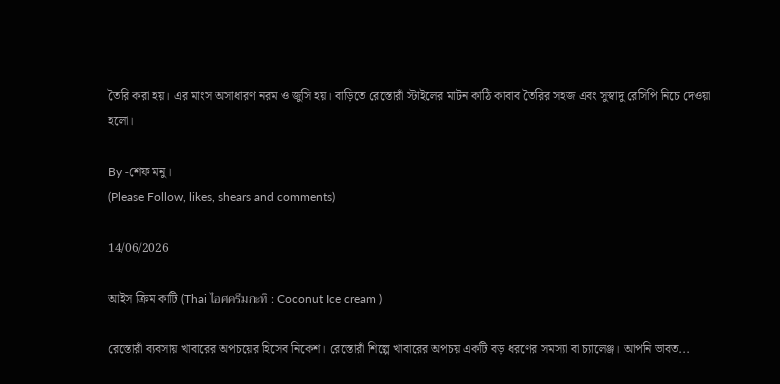তৈরি করা হয়। এর মাংস অসাধারণ নরম ও জুসি হয়। বাড়িতে রেস্তোরাঁ স্টাইলের মাটন কাঠি কাবাব তৈরির সহজ এবং সুস্বাদু রেসিপি নিচে দেওয়া হলো।

By -শেফ মনু।
(Please Follow, likes, shears and comments)

14/06/2026

আইস ক্রিম কাটি (Thai ไอศครีมกะทิ : Coconut Ice cream )

রেস্তোরাঁ ব্যবসায় খাবারের অপচয়ের হিসেব নিকেশ। রেস্তোরাঁ শিল্পে খাবারের অপচয় একটি বড় ধরণের সমস্যা বা চ্যালেঞ্জ। আপনি ভাবত...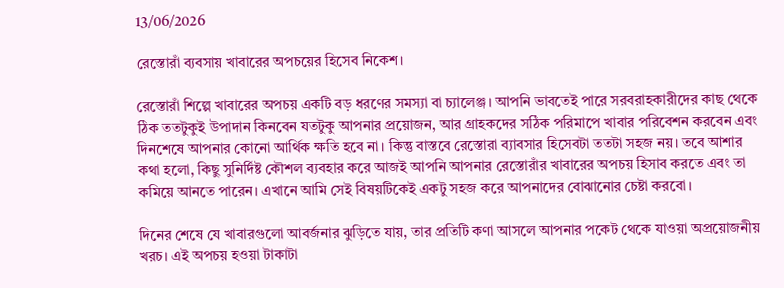13/06/2026

রেস্তোরাঁ ব্যবসায় খাবারের অপচয়ের হিসেব নিকেশ।

রেস্তোরাঁ শিল্পে খাবারের অপচয় একটি বড় ধরণের সমস্যা বা চ্যালেঞ্জ। আপনি ভাবতেই পারে সরবরাহকারীদের কাছ থেকে ঠিক ততটুকুই উপাদান কিনবেন যতটুকু আপনার প্রয়োজন, আর গ্রাহকদের সঠিক পরিমাপে খাবার পরিবেশন করবেন এবং দিনশেষে আপনার কোনো আর্থিক ক্ষতি হবে না। কিন্তু বাস্তবে রেস্তোরা ব্যাবসার হিসেবটা ততটা সহজ নয়। তবে আশার কথা হলো, কিছু সুনির্দিষ্ট কৌশল ব্যবহার করে আজই আপনি আপনার রেস্তোরাঁর খাবারের অপচয় হিসাব করতে এবং তা কমিয়ে আনতে পারেন। এখানে আমি সেই বিষয়টিকেই একটু সহজ করে আপনাদের বোঝানোর চেষ্টা করবো।

দিনের শেষে যে খাবারগুলো আবর্জনার ঝুড়িতে যায়, তার প্রতিটি কণা আসলে আপনার পকেট থেকে যাওয়া অপ্রয়োজনীয় খরচ। এই অপচয় হওয়া টাকাটা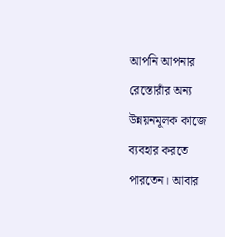আপনি আপনার রেস্তোরাঁর অন্য উন্নয়নমূলক কাজে ব্যবহার করতে পারতেন। আবার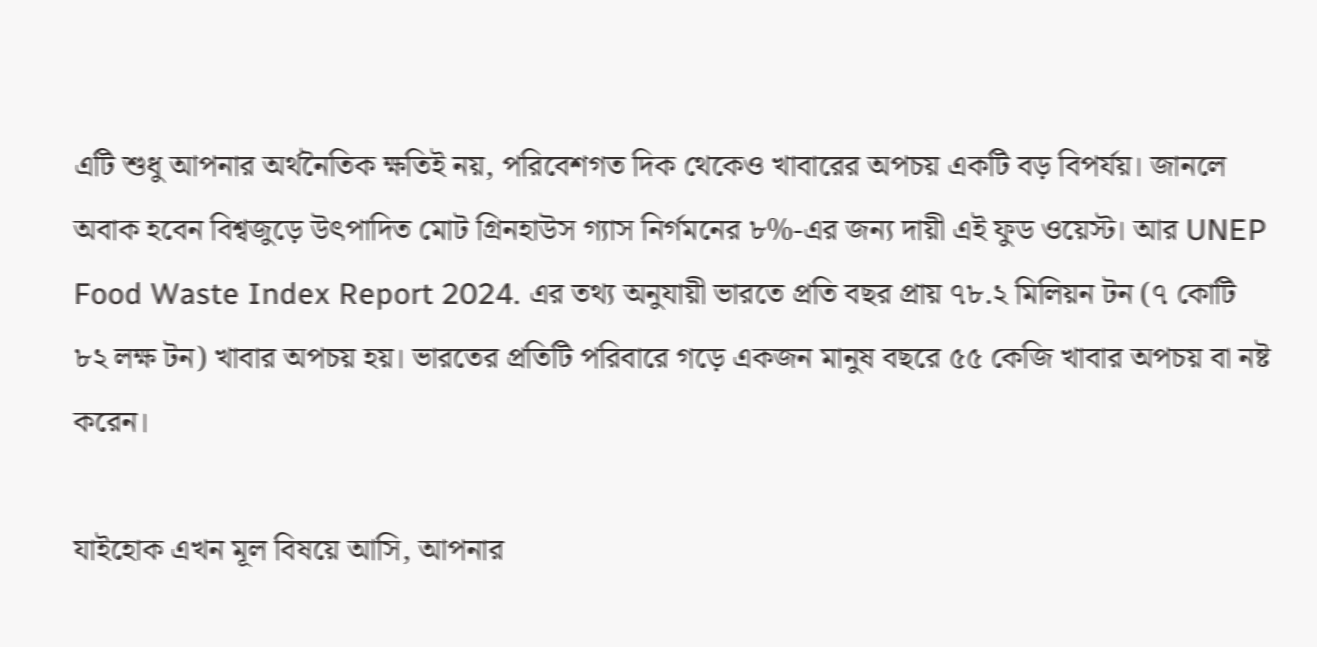এটি শুধু আপনার অর্থনৈতিক ক্ষতিই নয়, পরিবেশগত দিক থেকেও খাবারের অপচয় একটি বড় বিপর্যয়। জানলে অবাক হবেন বিশ্বজুড়ে উৎপাদিত মোট গ্রিনহাউস গ্যাস নির্গমনের ৮%-এর জন্য দায়ী এই ফুড ওয়েস্ট। আর UNEP Food Waste Index Report 2024. এর তথ্য অনুযায়ী ভারতে প্রতি বছর প্রায় ৭৮.২ মিলিয়ন টন (৭ কোটি ৮২ লক্ষ টন) খাবার অপচয় হয়। ভারতের প্রতিটি পরিবারে গড়ে একজন মানুষ বছরে ৫৫ কেজি খাবার অপচয় বা নষ্ট করেন।

যাইহোক এখন মূল বিষয়ে আসি, আপনার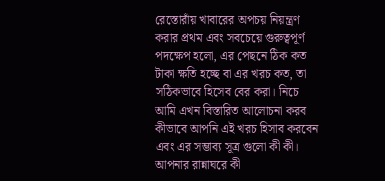রেস্তোরাঁয় খাবারের অপচয় নিয়ন্ত্রণ করার প্রথম এবং সবচেয়ে গুরুত্বপূর্ণ পদক্ষেপ হলো, এর পেছনে ঠিক কত টাকা ক্ষতি হচ্ছে বা এর খরচ কত, তা সঠিকভাবে হিসেব বের করা। নিচে আমি এখন বিস্তারিত আলোচনা করব কীভাবে আপনি এই খরচ হিসাব করবেন এবং এর সম্ভাব্য সূত্র গুলো কী কী। আপনার রান্নাঘরে কী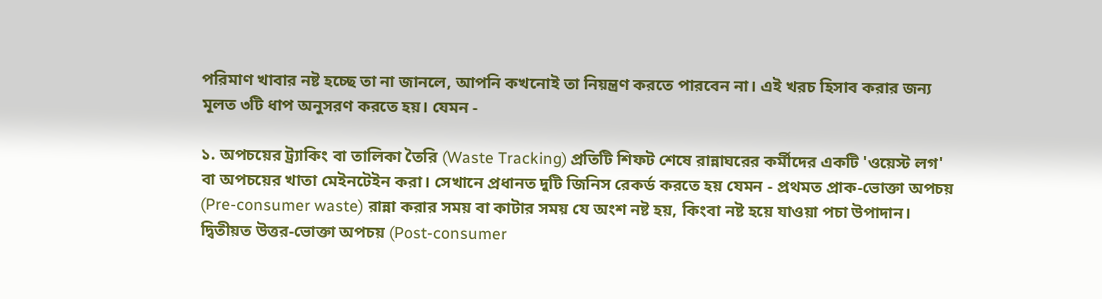পরিমাণ খাবার নষ্ট হচ্ছে তা না জানলে, আপনি কখনোই তা নিয়ন্ত্রণ করতে পারবেন না। এই খরচ হিসাব করার জন্য মূলত ৩টি ধাপ অনুসরণ করতে হয়। যেমন -

১. অপচয়ের ট্র্যাকিং বা তালিকা তৈরি (Waste Tracking) প্রতিটি শিফট শেষে রান্নাঘরের কর্মীদের একটি 'ওয়েস্ট লগ' বা অপচয়ের খাতা মেইনটেইন করা। সেখানে প্রধানত দুটি জিনিস রেকর্ড করতে হয় যেমন - প্রথমত প্রাক-ভোক্তা অপচয় (Pre-consumer waste) রান্না করার সময় বা কাটার সময় যে অংশ নষ্ট হয়, কিংবা নষ্ট হয়ে যাওয়া পচা উপাদান। দ্বিতীয়ত উত্তর-ভোক্তা অপচয় (Post-consumer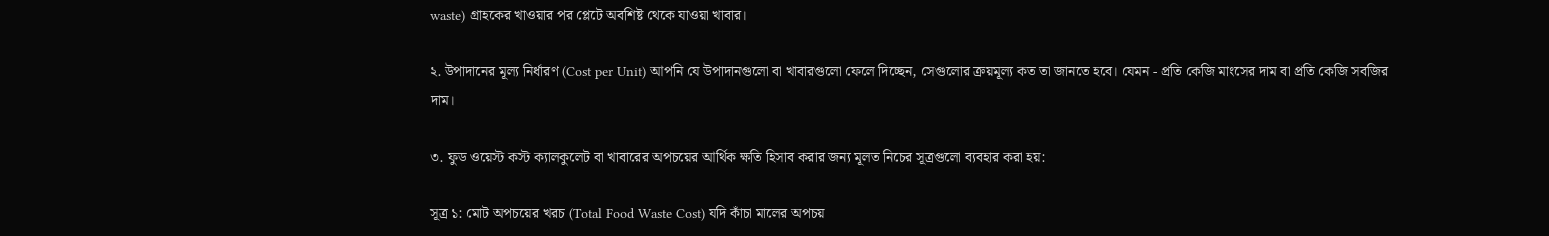waste) গ্রাহকের খাওয়ার পর প্লেটে অবশিষ্ট থেকে যাওয়া খাবার।

২. উপাদানের মূল্য নির্ধারণ (Cost per Unit) আপনি যে উপাদানগুলো বা খাবারগুলো ফেলে দিচ্ছেন, সেগুলোর ক্রয়মূল্য কত তা জানতে হবে। যেমন - প্রতি কেজি মাংসের দাম বা প্রতি কেজি সবজির দাম।

৩. ফুড ওয়েস্ট কস্ট ক্যালকুলেট বা খাবারের অপচয়ের আর্থিক ক্ষতি হিসাব করার জন্য মূলত নিচের সূত্রগুলো ব্যবহার করা হয়:

সূত্র ১: মোট অপচয়ের খরচ (Total Food Waste Cost) যদি কাঁচা মালের অপচয়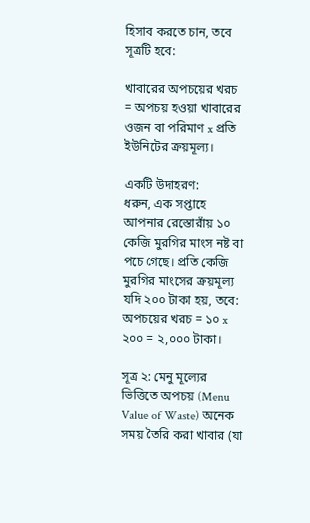হিসাব করতে চান, তবে সূত্রটি হবে:

খাবারের অপচয়ের খরচ = অপচয় হওয়া খাবারের ওজন বা পরিমাণ x প্রতি ইউনিটের ক্রয়মূল্য।

একটি উদাহরণ:
ধরুন, এক সপ্তাহে আপনার রেস্তোরাঁয় ১০ কেজি মুরগির মাংস নষ্ট বা পচে গেছে। প্রতি কেজি মুরগির মাংসের ক্রয়মূল্য যদি ২০০ টাকা হয়, তবে: অপচয়ের খরচ = ১০ x ২০০ = ২,০০০ টাকা।

সূত্র ২: মেনু মূল্যের ভিত্তিতে অপচয় (Menu Value of Waste) অনেক সময় তৈরি করা খাবার (যা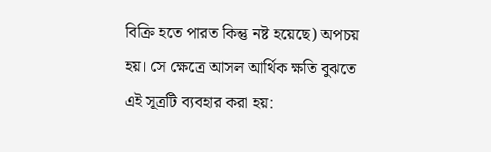বিক্রি হতে পারত কিন্তু নষ্ট হয়েছে) অপচয় হয়। সে ক্ষেত্রে আসল আর্থিক ক্ষতি বুঝতে এই সূত্রটি ব্যবহার করা হয়: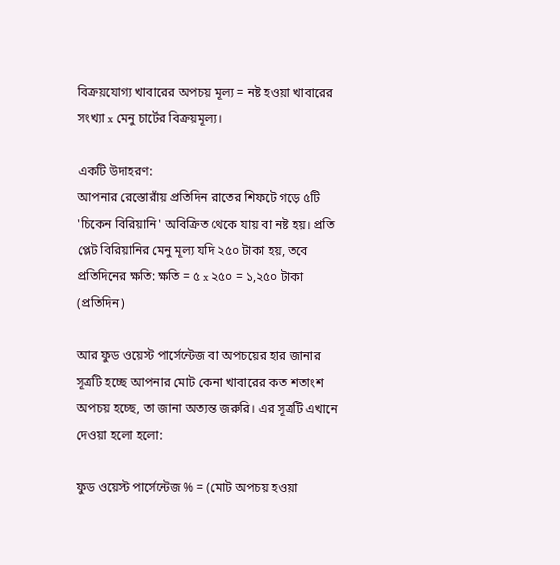বিক্রয়যোগ্য খাবারের অপচয় মূল্য = নষ্ট হওয়া খাবারের সংখ্যা x মেনু চার্টের বিক্রয়মূল্য।

একটি উদাহরণ:
আপনার রেস্তোরাঁয় প্রতিদিন রাতের শিফটে গড়ে ৫টি 'চিকেন বিরিয়ানি' অবিক্রিত থেকে যায় বা নষ্ট হয়। প্রতি প্লেট বিরিয়ানির মেনু মূল্য যদি ২৫০ টাকা হয়, তবে প্রতিদিনের ক্ষতি: ক্ষতি = ৫ x ২৫০ = ১,২৫০ টাকা (প্রতিদিন)

আর ফুড ওয়েস্ট পার্সেন্টেজ বা অপচয়ের হার জানার সূত্রটি হচ্ছে আপনার মোট কেনা খাবারের কত শতাংশ অপচয় হচ্ছে, তা জানা অত্যন্ত জরুরি। এর সূত্রটি এখানে দেওয়া হলো হলো:

ফুড ওয়েস্ট পার্সেন্টেজ % = (মোট অপচয় হওয়া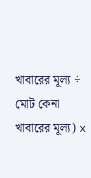খাবারের মূল্য ÷ মোট কেনা খাবারের মূল্য) x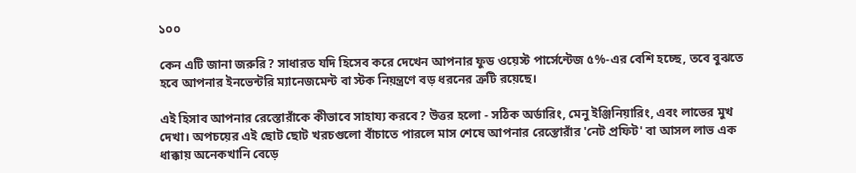১০০

কেন এটি জানা জরুরি? সাধারত যদি হিসেব করে দেখেন আপনার ফুড ওয়েস্ট পার্সেন্টেজ ৫%-এর বেশি হচ্ছে, তবে বুঝতে হবে আপনার ইনভেন্টরি ম্যানেজমেন্ট বা স্টক নিয়ন্ত্রণে বড় ধরনের ত্রুটি রয়েছে।

এই হিসাব আপনার রেস্তোরাঁকে কীভাবে সাহায্য করবে? উত্তর হলো - সঠিক অর্ডারিং, মেনু ইঞ্জিনিয়ারিং, এবং লাভের মুখ দেখা। অপচয়ের এই ছোট ছোট খরচগুলো বাঁচাতে পারলে মাস শেষে আপনার রেস্তোরাঁর 'নেট প্রফিট' বা আসল লাভ এক ধাক্কায় অনেকখানি বেড়ে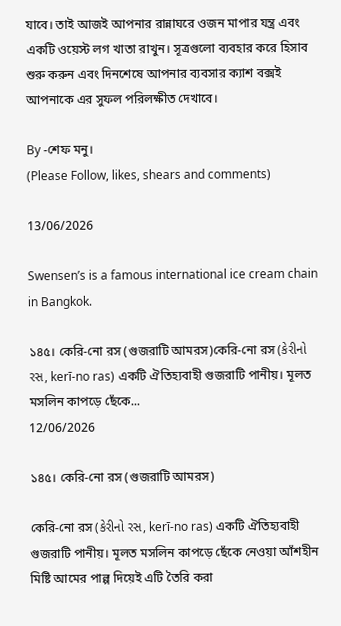যাবে। তাই আজই আপনার রান্নাঘরে ওজন মাপার যন্ত্র এবং একটি ওয়েস্ট লগ খাতা রাখুন। সূত্রগুলো ব্যবহার করে হিসাব শুরু করুন এবং দিনশেষে আপনার ব্যবসার ক্যাশ বক্সই আপনাকে এর সুফল পরিলক্ষীত দেখাবে।

By -শেফ মনু।
(Please Follow, likes, shears and comments)

13/06/2026

Swensen’s is a famous international ice cream chain in Bangkok.

১৪৫। কেরি-নো রস (গুজরাটি আমরস)কেরি-নো রস (કેરીનો રસ, kerī-no ras) একটি ঐতিহ্যবাহী গুজরাটি পানীয়। মূলত মসলিন কাপড়ে ছেঁকে...
12/06/2026

১৪৫। কেরি-নো রস (গুজরাটি আমরস)

কেরি-নো রস (કેરીનો રસ, kerī-no ras) একটি ঐতিহ্যবাহী গুজরাটি পানীয়। মূলত মসলিন কাপড়ে ছেঁকে নেওয়া আঁশহীন মিষ্টি আমের পাল্প দিয়েই এটি তৈরি করা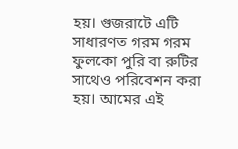হয়। গুজরাটে এটি সাধারণত গরম গরম ফুলকো পুরি বা রুটির সাথেও পরিবেশন করা হয়। আমের এই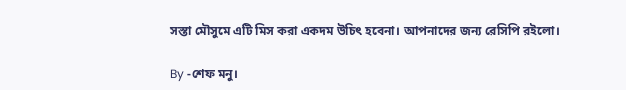সস্তা মৌসুমে এটি মিস করা একদম উচিৎ হবেনা। আপনাদের জন্য রেসিপি রইলো।

By -শেফ মনু।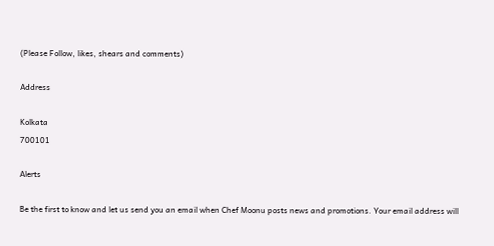(Please Follow, likes, shears and comments)

Address

Kolkata
700101

Alerts

Be the first to know and let us send you an email when Chef Moonu posts news and promotions. Your email address will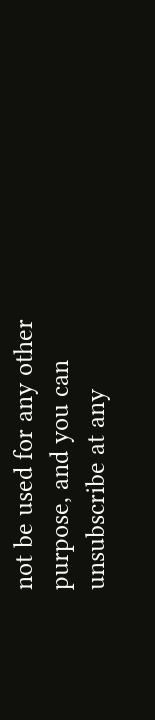not be used for any other purpose, and you can unsubscribe at any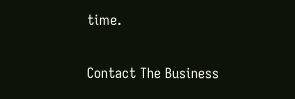time.

Contact The Business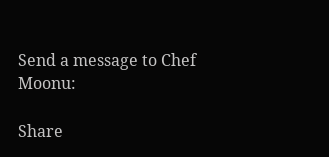Send a message to Chef Moonu:

Share